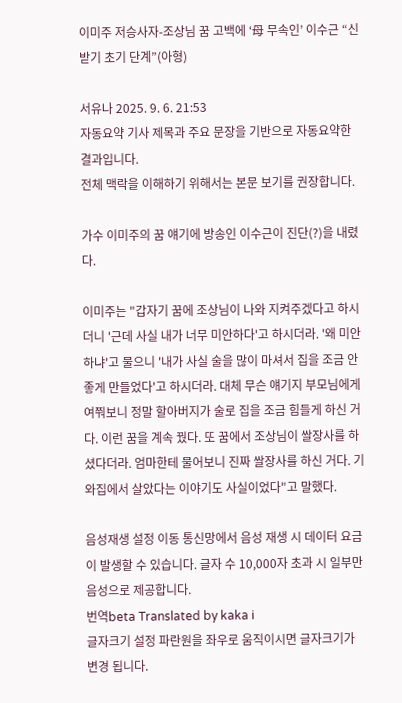이미주 저승사자-조상님 꿈 고백에 ‘母 무속인’ 이수근 “신 받기 초기 단계”(아형)

서유나 2025. 9. 6. 21:53
자동요약 기사 제목과 주요 문장을 기반으로 자동요약한 결과입니다.
전체 맥락을 이해하기 위해서는 본문 보기를 권장합니다.

가수 이미주의 꿈 얘기에 방송인 이수근이 진단(?)을 내렸다.

이미주는 "갑자기 꿈에 조상님이 나와 지켜주겠다고 하시더니 '근데 사실 내가 너무 미안하다'고 하시더라. '왜 미안하냐'고 물으니 '내가 사실 술을 많이 마셔서 집을 조금 안 좋게 만들었다'고 하시더라. 대체 무슨 얘기지 부모님에게 여쭤보니 정말 할아버지가 술로 집을 조금 힘들게 하신 거다. 이런 꿈을 계속 꿨다. 또 꿈에서 조상님이 쌀장사를 하셨다더라. 엄마한테 물어보니 진짜 쌀장사를 하신 거다. 기와집에서 살았다는 이야기도 사실이었다"고 말했다.

음성재생 설정 이동 통신망에서 음성 재생 시 데이터 요금이 발생할 수 있습니다. 글자 수 10,000자 초과 시 일부만 음성으로 제공합니다.
번역beta Translated by kaka i
글자크기 설정 파란원을 좌우로 움직이시면 글자크기가 변경 됩니다.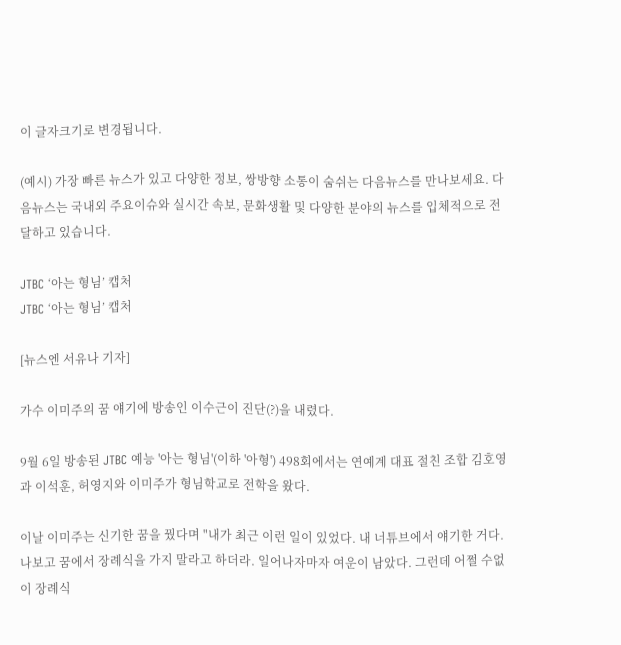이 글자크기로 변경됩니다.

(예시) 가장 빠른 뉴스가 있고 다양한 정보, 쌍방향 소통이 숨쉬는 다음뉴스를 만나보세요. 다음뉴스는 국내외 주요이슈와 실시간 속보, 문화생활 및 다양한 분야의 뉴스를 입체적으로 전달하고 있습니다.

JTBC ‘아는 형님’ 캡처
JTBC ‘아는 형님’ 캡처

[뉴스엔 서유나 기자]

가수 이미주의 꿈 얘기에 방송인 이수근이 진단(?)을 내렸다.

9월 6일 방송된 JTBC 예능 '아는 형님'(이하 '아형') 498회에서는 연예계 대표 절친 조합 김호영과 이석훈, 허영지와 이미주가 형님학교로 전학을 왔다.

이날 이미주는 신기한 꿈을 꿨다며 "내가 최근 이런 일이 있었다. 내 너튜브에서 얘기한 거다. 나보고 꿈에서 장례식을 가지 말라고 하더라. 일어나자마자 여운이 남았다. 그런데 어쩔 수없이 장례식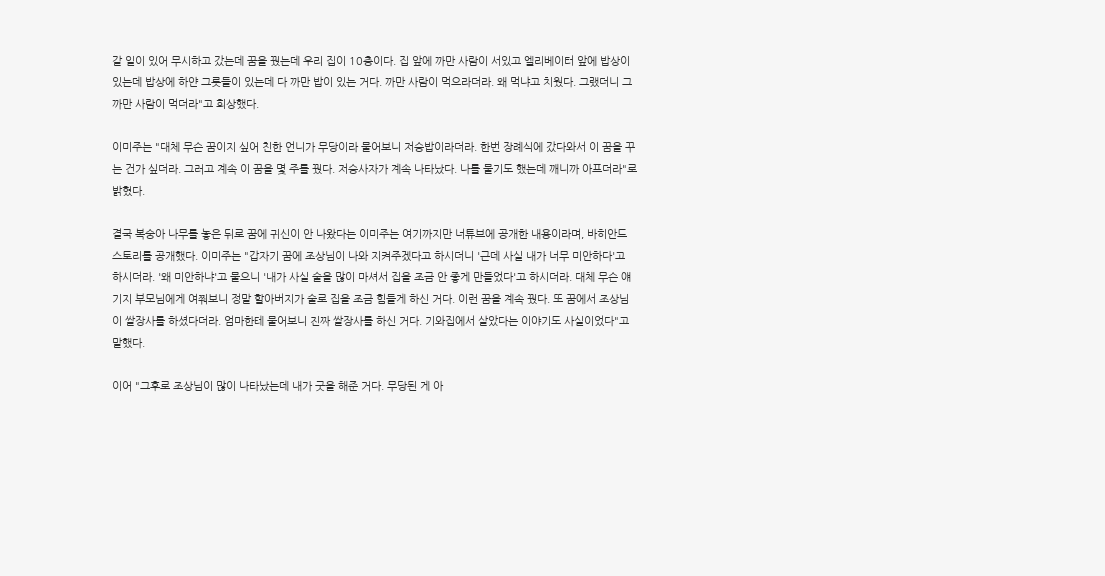갈 일이 있어 무시하고 갔는데 꿈을 꿨는데 우리 집이 10층이다. 집 앞에 까만 사람이 서있고 엘리베이터 앞에 밥상이 있는데 밥상에 하얀 그릇들이 있는데 다 까만 밥이 있는 거다. 까만 사람이 먹으라더라. 왜 먹냐고 치웠다. 그랬더니 그 까만 사람이 먹더라"고 회상했다.

이미주는 "대체 무슨 꿈이지 싶어 친한 언니가 무당이라 물어보니 저승밥이라더라. 한번 장례식에 갔다와서 이 꿈을 꾸는 건가 싶더라. 그러고 계속 이 꿈을 몇 주를 꿨다. 저승사자가 계속 나타났다. 나를 물기도 했는데 깨니까 아프더라"로 밝혔다.

결국 복숭아 나무를 놓은 뒤로 꿈에 귀신이 안 나왔다는 이미주는 여기까지만 너튜브에 공개한 내용이라며, 바히안드 스토리를 공개했다. 이미주는 "갑자기 꿈에 조상님이 나와 지켜주겠다고 하시더니 '근데 사실 내가 너무 미안하다'고 하시더라. '왜 미안하냐'고 물으니 '내가 사실 술을 많이 마셔서 집을 조금 안 좋게 만들었다'고 하시더라. 대체 무슨 얘기지 부모님에게 여쭤보니 정말 할아버지가 술로 집을 조금 힘들게 하신 거다. 이런 꿈을 계속 꿨다. 또 꿈에서 조상님이 쌀장사를 하셨다더라. 엄마한테 물어보니 진짜 쌀장사를 하신 거다. 기와집에서 살았다는 이야기도 사실이었다"고 말했다.

이어 "그후로 조상님이 많이 나타났는데 내가 굿을 해준 거다. 무당된 게 아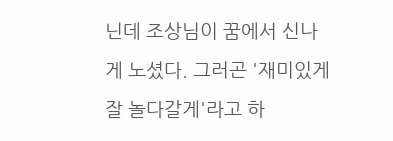닌데 조상님이 꿈에서 신나게 노셨다. 그러곤 '재미있게 잘 놀다갈게'라고 하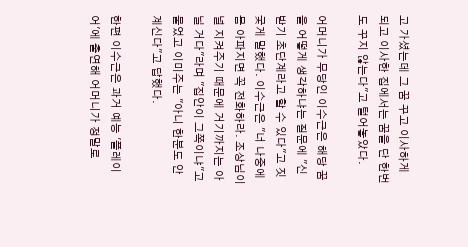고 가셨는데 그 꿈 꾸고 이사하게 되고 이사한 집에서는 꿈을 단 한번도 꾸지 않는다"고 털어놓았다.

어머니가 무당인 이수근은 해당 꿈을 어떻게 생각하냐는 질문에 "신 받기 초단계라고 할 수 있다"고 짓궂게 말했다. 이수근은 "너 나중에 몸 아파지면 꼭 전화하라. 조상님이 널 지켜주기 때문에 거기까지는 아닐 거다"라며 "집안이 그쪽이냐"고 물었고 이미주는 "아니 한분도 안 계신다"고 답했다.

한편 이수근은 과거 예능 '플레이어'에 출연해 어머니가 정말로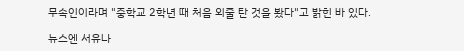무속인이라며 "중학교 2학년 때 처음 외줄 탄 것을 봤다"고 밝힌 바 있다.

뉴스엔 서유나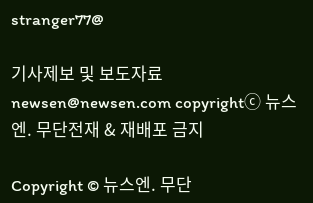stranger77@

기사제보 및 보도자료 newsen@newsen.com copyrightⓒ 뉴스엔. 무단전재 & 재배포 금지

Copyright © 뉴스엔. 무단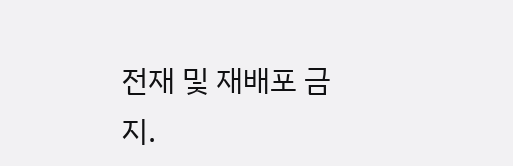전재 및 재배포 금지.